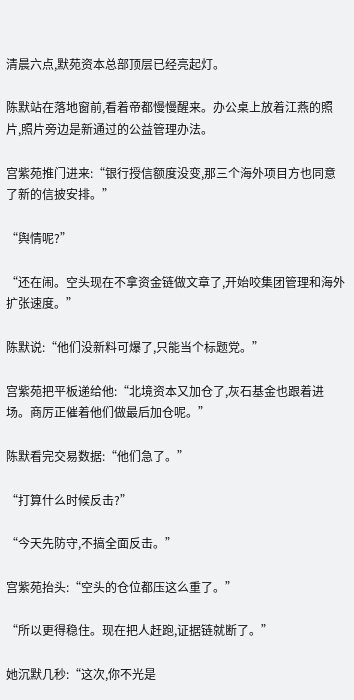清晨六点,默苑资本总部顶层已经亮起灯。

陈默站在落地窗前,看着帝都慢慢醒来。办公桌上放着江燕的照片,照片旁边是新通过的公益管理办法。

宫紫苑推门进来:“银行授信额度没变,那三个海外项目方也同意了新的信披安排。”

“舆情呢?”

“还在闹。空头现在不拿资金链做文章了,开始咬集团管理和海外扩张速度。”

陈默说:“他们没新料可爆了,只能当个标题党。”

宫紫苑把平板递给他:“北境资本又加仓了,灰石基金也跟着进场。商厉正催着他们做最后加仓呢。”

陈默看完交易数据:“他们急了。”

“打算什么时候反击?”

“今天先防守,不搞全面反击。”

宫紫苑抬头:“空头的仓位都压这么重了。”

“所以更得稳住。现在把人赶跑,证据链就断了。”

她沉默几秒:“这次,你不光是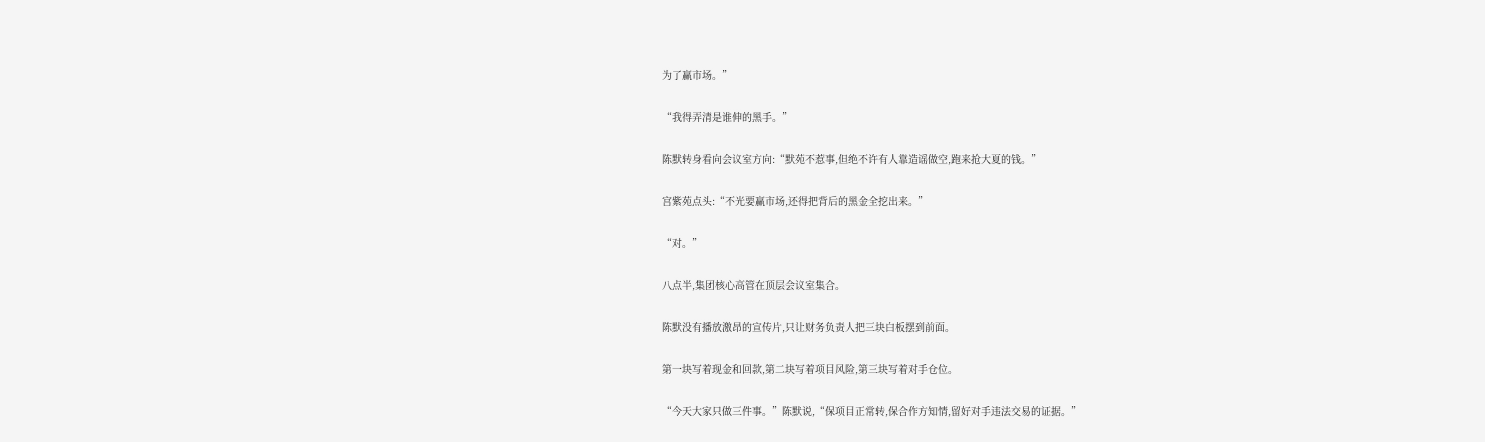为了赢市场。”

“我得弄清是谁伸的黑手。”

陈默转身看向会议室方向:“默苑不惹事,但绝不许有人靠造谣做空,跑来抢大夏的钱。”

宫紫苑点头:“不光要赢市场,还得把背后的黑金全挖出来。”

“对。”

八点半,集团核心高管在顶层会议室集合。

陈默没有播放激昂的宣传片,只让财务负责人把三块白板摆到前面。

第一块写着现金和回款,第二块写着项目风险,第三块写着对手仓位。

“今天大家只做三件事。”陈默说,“保项目正常转,保合作方知情,留好对手违法交易的证据。”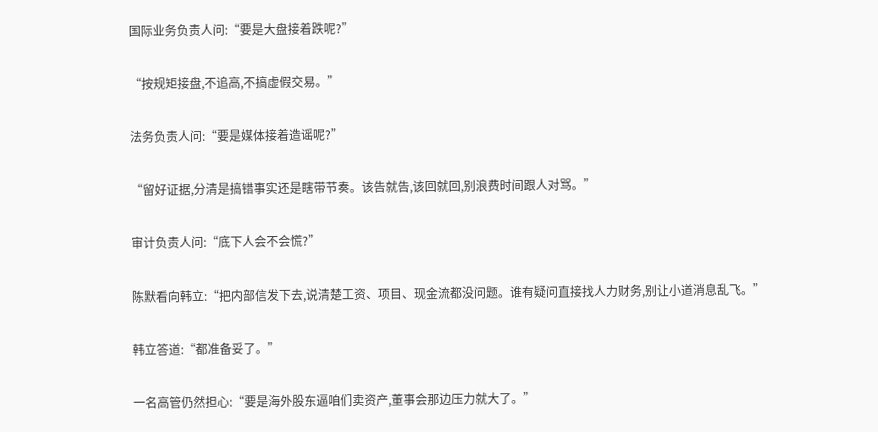国际业务负责人问:“要是大盘接着跌呢?”

“按规矩接盘,不追高,不搞虚假交易。”

法务负责人问:“要是媒体接着造谣呢?”

“留好证据,分清是搞错事实还是瞎带节奏。该告就告,该回就回,别浪费时间跟人对骂。”

审计负责人问:“底下人会不会慌?”

陈默看向韩立:“把内部信发下去,说清楚工资、项目、现金流都没问题。谁有疑问直接找人力财务,别让小道消息乱飞。”

韩立答道:“都准备妥了。”

一名高管仍然担心:“要是海外股东逼咱们卖资产,董事会那边压力就大了。”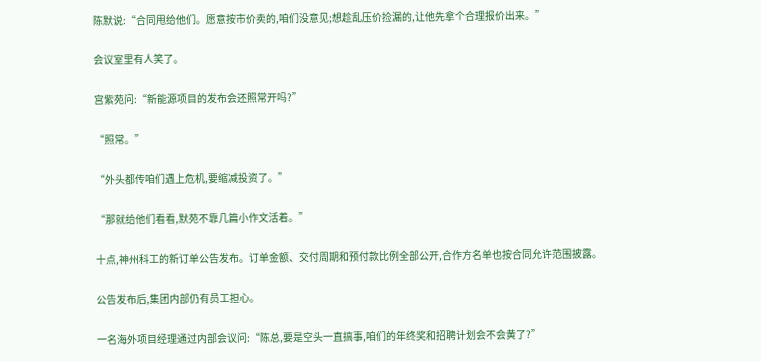陈默说:“合同甩给他们。愿意按市价卖的,咱们没意见;想趁乱压价捡漏的,让他先拿个合理报价出来。”

会议室里有人笑了。

宫紫苑问:“新能源项目的发布会还照常开吗?”

“照常。”

“外头都传咱们遇上危机,要缩减投资了。”

“那就给他们看看,默苑不靠几篇小作文活着。”

十点,神州科工的新订单公告发布。订单金额、交付周期和预付款比例全部公开,合作方名单也按合同允许范围披露。

公告发布后,集团内部仍有员工担心。

一名海外项目经理通过内部会议问:“陈总,要是空头一直搞事,咱们的年终奖和招聘计划会不会黄了?”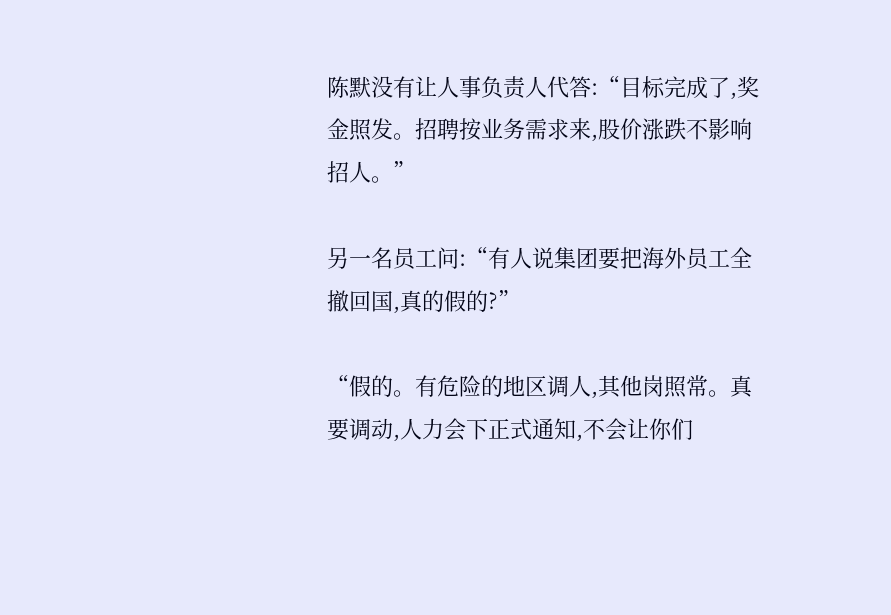陈默没有让人事负责人代答:“目标完成了,奖金照发。招聘按业务需求来,股价涨跌不影响招人。”

另一名员工问:“有人说集团要把海外员工全撤回国,真的假的?”

“假的。有危险的地区调人,其他岗照常。真要调动,人力会下正式通知,不会让你们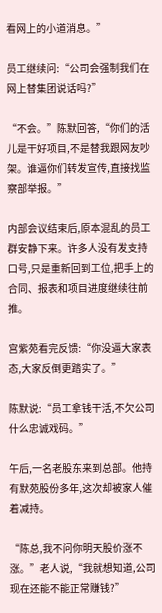看网上的小道消息。”

员工继续问:“公司会强制我们在网上替集团说话吗?”

“不会。”陈默回答,“你们的活儿是干好项目,不是替我跟网友吵架。谁逼你们转发宣传,直接找监察部举报。”

内部会议结束后,原本混乱的员工群安静下来。许多人没有发支持口号,只是重新回到工位,把手上的合同、报表和项目进度继续往前推。

宫紫苑看完反馈:“你没逼大家表态,大家反倒更踏实了。”

陈默说:“员工拿钱干活,不欠公司什么忠诚戏码。”

午后,一名老股东来到总部。他持有默苑股份多年,这次却被家人催着减持。

“陈总,我不问你明天股价涨不涨。”老人说,“我就想知道,公司现在还能不能正常赚钱?”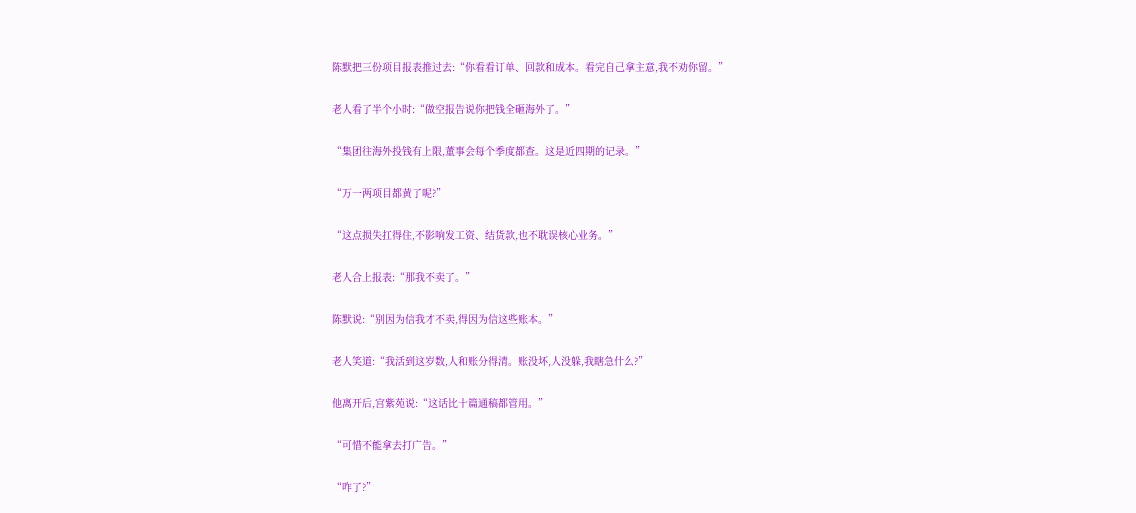陈默把三份项目报表推过去:“你看看订单、回款和成本。看完自己拿主意,我不劝你留。”

老人看了半个小时:“做空报告说你把钱全砸海外了。”

“集团往海外投钱有上限,董事会每个季度都查。这是近四期的记录。”

“万一两项目都黄了呢?”

“这点损失扛得住,不影响发工资、结货款,也不耽误核心业务。”

老人合上报表:“那我不卖了。”

陈默说:“别因为信我才不卖,得因为信这些账本。”

老人笑道:“我活到这岁数,人和账分得清。账没坏,人没躲,我瞎急什么?”

他离开后,宫紫苑说:“这话比十篇通稿都管用。”

“可惜不能拿去打广告。”

“咋了?”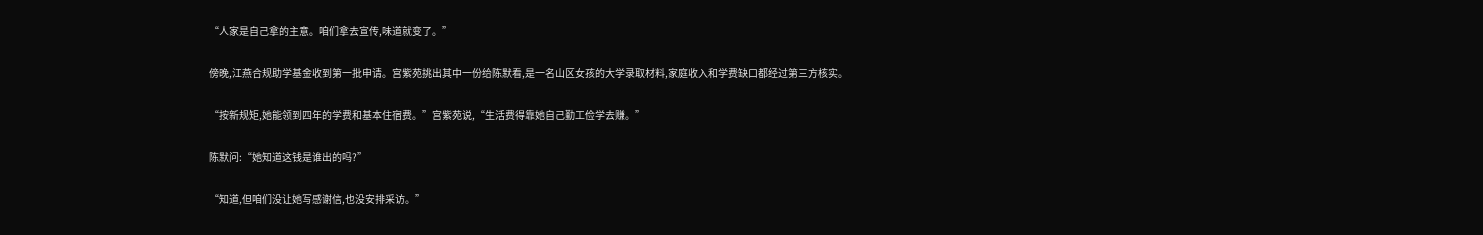“人家是自己拿的主意。咱们拿去宣传,味道就变了。”

傍晚,江燕合规助学基金收到第一批申请。宫紫苑挑出其中一份给陈默看,是一名山区女孩的大学录取材料,家庭收入和学费缺口都经过第三方核实。

“按新规矩,她能领到四年的学费和基本住宿费。”宫紫苑说,“生活费得靠她自己勤工俭学去赚。”

陈默问:“她知道这钱是谁出的吗?”

“知道,但咱们没让她写感谢信,也没安排采访。”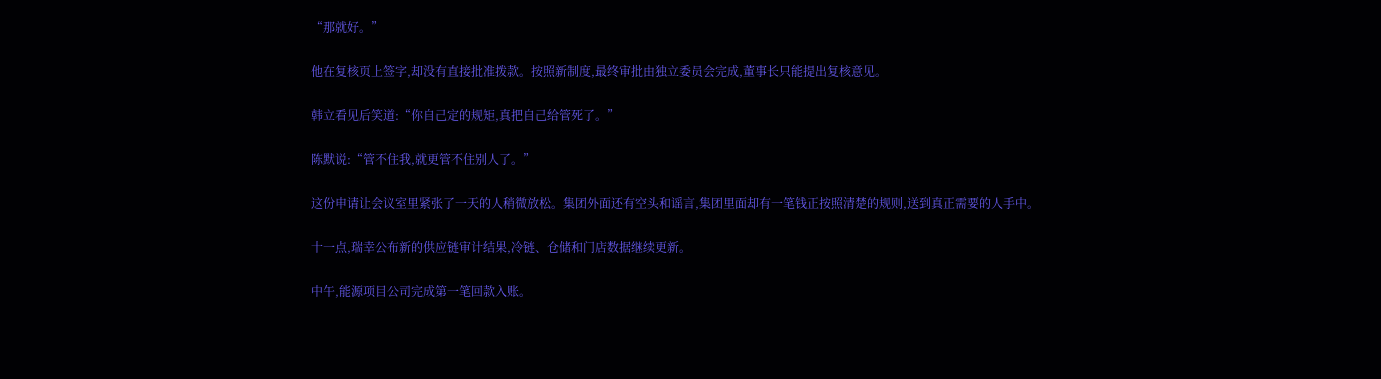“那就好。”

他在复核页上签字,却没有直接批准拨款。按照新制度,最终审批由独立委员会完成,董事长只能提出复核意见。

韩立看见后笑道:“你自己定的规矩,真把自己给管死了。”

陈默说:“管不住我,就更管不住别人了。”

这份申请让会议室里紧张了一天的人稍微放松。集团外面还有空头和谣言,集团里面却有一笔钱正按照清楚的规则,送到真正需要的人手中。

十一点,瑞幸公布新的供应链审计结果,冷链、仓储和门店数据继续更新。

中午,能源项目公司完成第一笔回款入账。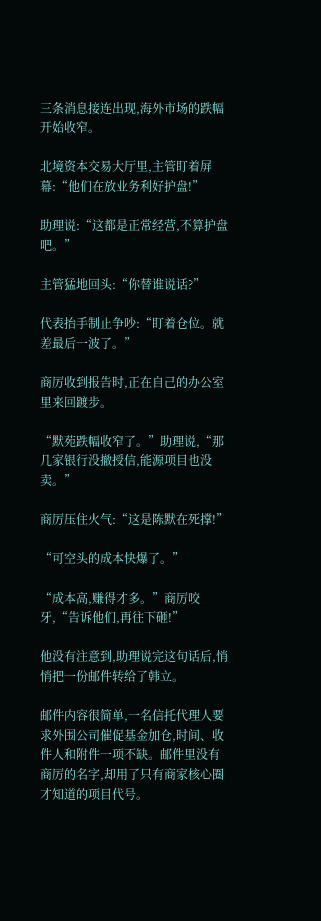三条消息接连出现,海外市场的跌幅开始收窄。

北境资本交易大厅里,主管盯着屏幕:“他们在放业务利好护盘!”

助理说:“这都是正常经营,不算护盘吧。”

主管猛地回头:“你替谁说话?”

代表抬手制止争吵:“盯着仓位。就差最后一波了。”

商厉收到报告时,正在自己的办公室里来回踱步。

“默苑跌幅收窄了。”助理说,“那几家银行没撤授信,能源项目也没卖。”

商厉压住火气:“这是陈默在死撑!”

“可空头的成本快爆了。”

“成本高,赚得才多。”商厉咬牙,“告诉他们,再往下砸!”

他没有注意到,助理说完这句话后,悄悄把一份邮件转给了韩立。

邮件内容很简单,一名信托代理人要求外围公司催促基金加仓,时间、收件人和附件一项不缺。邮件里没有商厉的名字,却用了只有商家核心圈才知道的项目代号。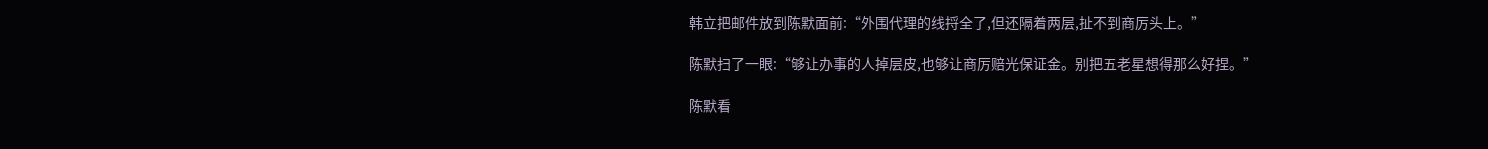韩立把邮件放到陈默面前:“外围代理的线捋全了,但还隔着两层,扯不到商厉头上。”

陈默扫了一眼:“够让办事的人掉层皮,也够让商厉赔光保证金。别把五老星想得那么好捏。”

陈默看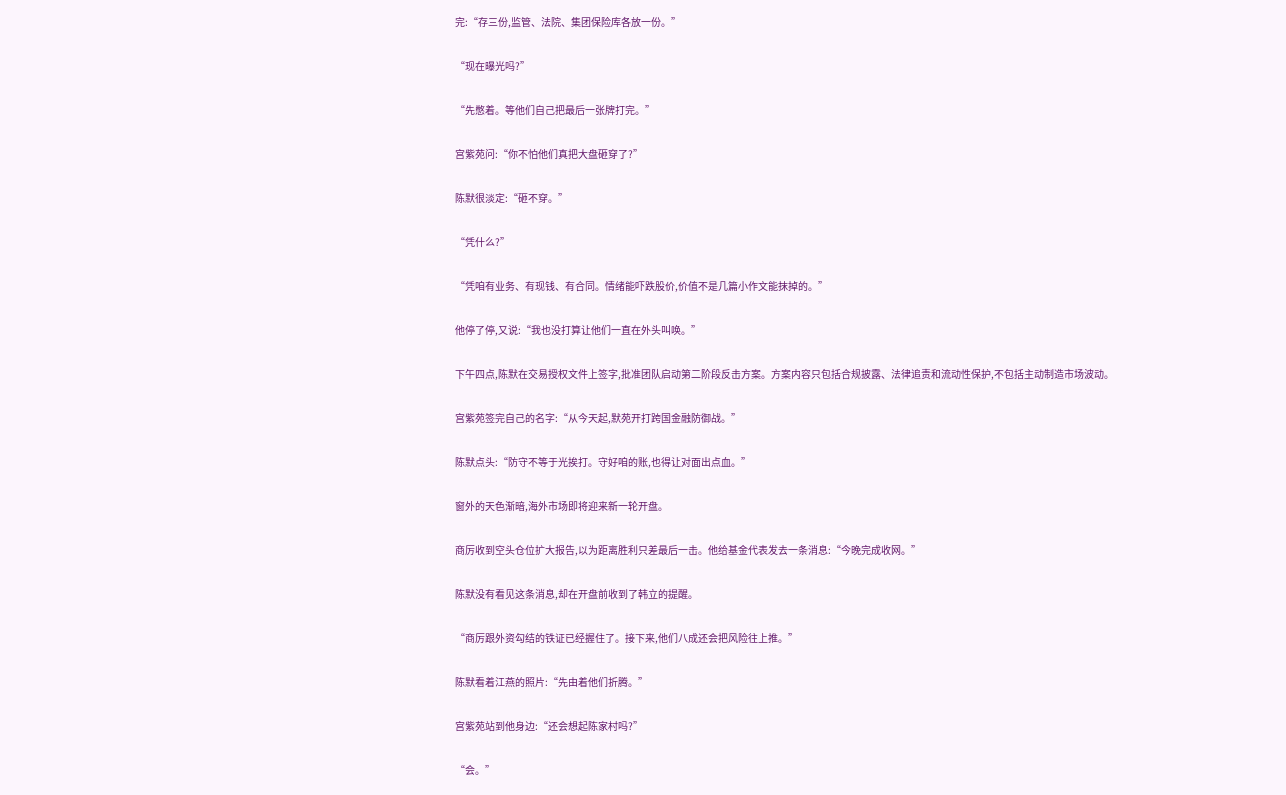完:“存三份,监管、法院、集团保险库各放一份。”

“现在曝光吗?”

“先憋着。等他们自己把最后一张牌打完。”

宫紫苑问:“你不怕他们真把大盘砸穿了?”

陈默很淡定:“砸不穿。”

“凭什么?”

“凭咱有业务、有现钱、有合同。情绪能吓跌股价,价值不是几篇小作文能抹掉的。”

他停了停,又说:“我也没打算让他们一直在外头叫唤。”

下午四点,陈默在交易授权文件上签字,批准团队启动第二阶段反击方案。方案内容只包括合规披露、法律追责和流动性保护,不包括主动制造市场波动。

宫紫苑签完自己的名字:“从今天起,默苑开打跨国金融防御战。”

陈默点头:“防守不等于光挨打。守好咱的账,也得让对面出点血。”

窗外的天色渐暗,海外市场即将迎来新一轮开盘。

商厉收到空头仓位扩大报告,以为距离胜利只差最后一击。他给基金代表发去一条消息:“今晚完成收网。”

陈默没有看见这条消息,却在开盘前收到了韩立的提醒。

“商厉跟外资勾结的铁证已经握住了。接下来,他们八成还会把风险往上推。”

陈默看着江燕的照片:“先由着他们折腾。”

宫紫苑站到他身边:“还会想起陈家村吗?”

“会。”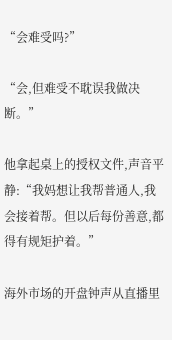“会难受吗?”

“会,但难受不耽误我做决断。”

他拿起桌上的授权文件,声音平静:“我妈想让我帮普通人,我会接着帮。但以后每份善意,都得有规矩护着。”

海外市场的开盘钟声从直播里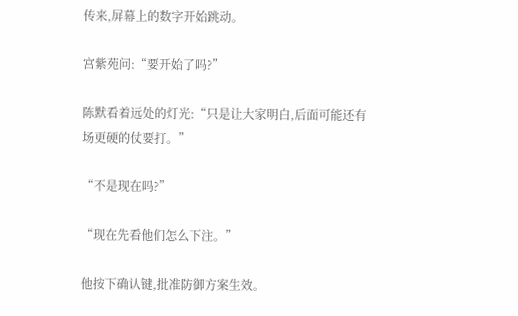传来,屏幕上的数字开始跳动。

宫紫苑问:“要开始了吗?”

陈默看着远处的灯光:“只是让大家明白,后面可能还有场更硬的仗要打。”

“不是现在吗?”

“现在先看他们怎么下注。”

他按下确认键,批准防御方案生效。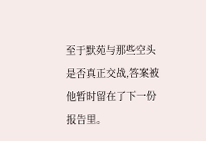至于默苑与那些空头是否真正交战,答案被他暂时留在了下一份报告里。